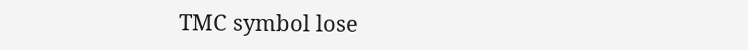TMC symbol lose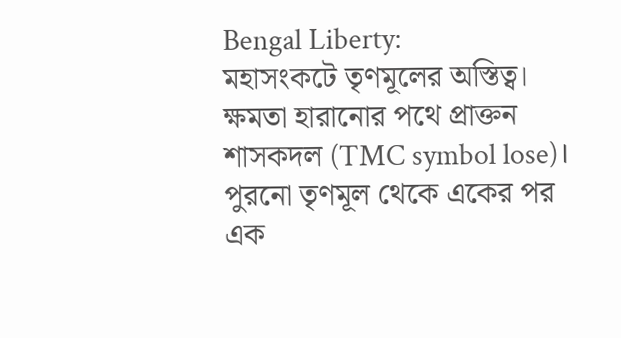Bengal Liberty:
মহাসংকটে তৃণমূলের অস্তিত্ব। ক্ষমতা হারানোর পথে প্রাক্তন শাসকদল (TMC symbol lose)। পুরনো তৃণমূল থেকে একের পর এক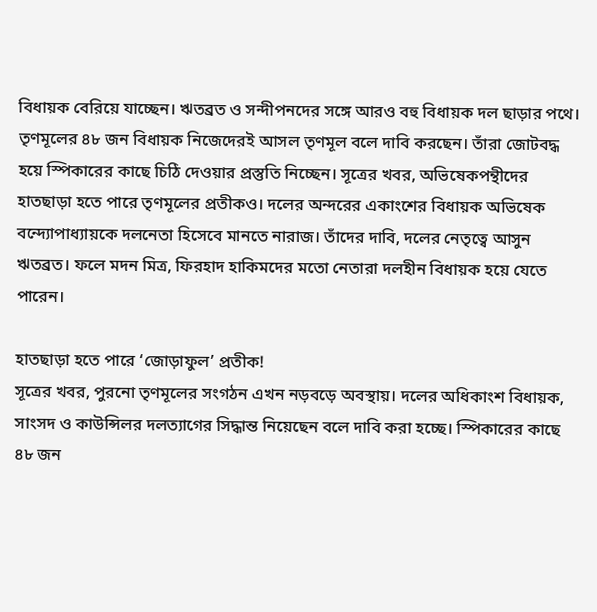বিধায়ক বেরিয়ে যাচ্ছেন। ঋতব্রত ও সন্দীপনদের সঙ্গে আরও বহু বিধায়ক দল ছাড়ার পথে। তৃণমূলের ৪৮ জন বিধায়ক নিজেদেরই আসল তৃণমূল বলে দাবি করছেন। তাঁরা জোটবদ্ধ হয়ে স্পিকারের কাছে চিঠি দেওয়ার প্রস্তুতি নিচ্ছেন। সূত্রের খবর, অভিষেকপন্থীদের হাতছাড়া হতে পারে তৃণমূলের প্রতীকও। দলের অন্দরের একাংশের বিধায়ক অভিষেক বন্দ্যোপাধ্যায়কে দলনেতা হিসেবে মানতে নারাজ। তাঁদের দাবি, দলের নেতৃত্বে আসুন ঋতব্রত। ফলে মদন মিত্র, ফিরহাদ হাকিমদের মতো নেতারা দলহীন বিধায়ক হয়ে যেতে পারেন।

হাতছাড়া হতে পারে ‘জোড়াফুল’ প্রতীক!
সূত্রের খবর, পুরনো তৃণমূলের সংগঠন এখন নড়বড়ে অবস্থায়। দলের অধিকাংশ বিধায়ক, সাংসদ ও কাউন্সিলর দলত্যাগের সিদ্ধান্ত নিয়েছেন বলে দাবি করা হচ্ছে। স্পিকারের কাছে ৪৮ জন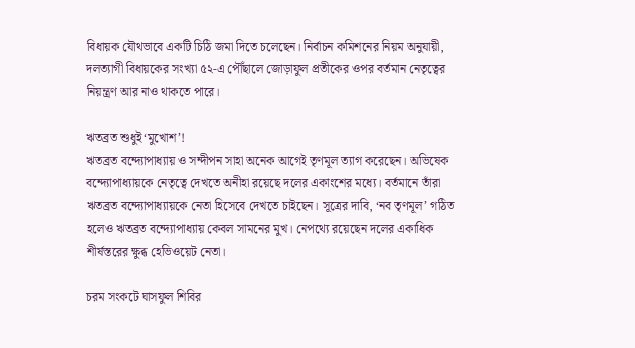বিধায়ক যৌথভাবে একটি চিঠি জমা দিতে চলেছেন। নির্বাচন কমিশনের নিয়ম অনুযায়ী, দলত্যাগী বিধায়কের সংখ্যা ৫২-এ পৌঁছালে জোড়াফুল প্রতীকের ওপর বর্তমান নেতৃত্বের নিয়ন্ত্রণ আর নাও থাকতে পারে।

ঋতব্রত শুধুই ‘মুখোশ’!
ঋতব্রত বন্দ্যোপাধ্যায় ও সন্দীপন সাহা অনেক আগেই তৃণমূল ত্যাগ করেছেন। অভিষেক বন্দ্যোপাধ্যায়কে নেতৃত্বে দেখতে অনীহা রয়েছে দলের একাংশের মধ্যে। বর্তমানে তাঁরা ঋতব্রত বন্দ্যোপাধ্যায়কে নেতা হিসেবে দেখতে চাইছেন। সূত্রের দাবি, ‘নব তৃণমূল’ গঠিত হলেও ঋতব্রত বন্দ্যোপাধ্যায় কেবল সামনের মুখ। নেপথ্যে রয়েছেন দলের একাধিক শীর্ষস্তরের ক্ষুব্ধ হেভিওয়েট নেতা।

চরম সংকটে ঘাসফুল শিবির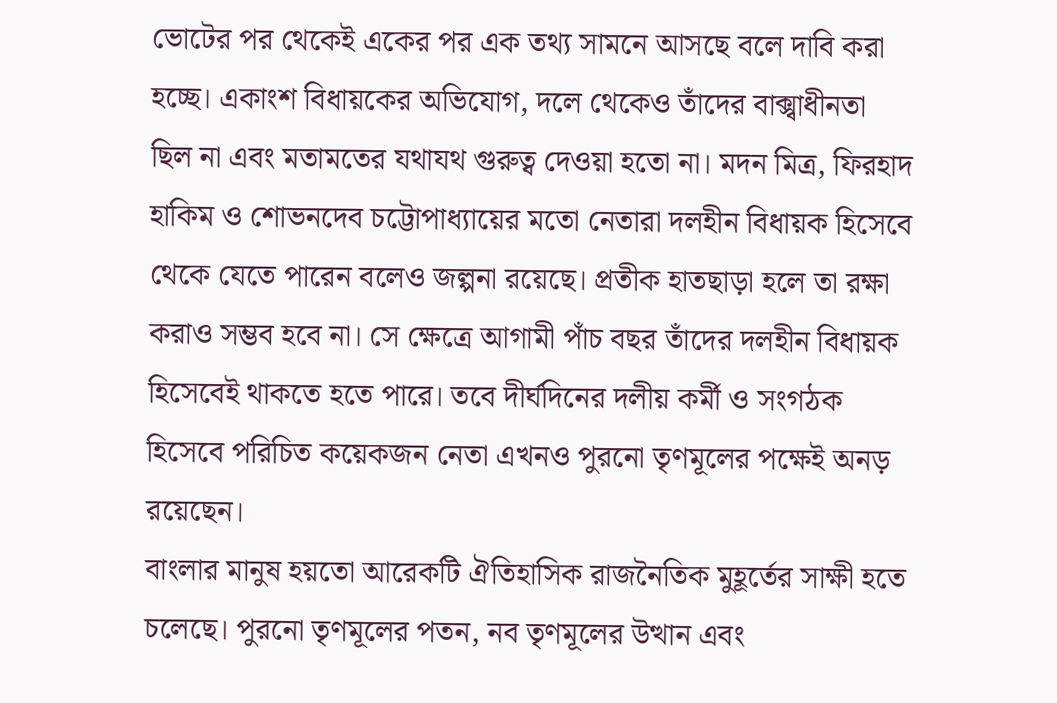ভোটের পর থেকেই একের পর এক তথ্য সামনে আসছে বলে দাবি করা হচ্ছে। একাংশ বিধায়কের অভিযোগ, দলে থেকেও তাঁদের বাক্স্বাধীনতা ছিল না এবং মতামতের যথাযথ গুরুত্ব দেওয়া হতো না। মদন মিত্র, ফিরহাদ হাকিম ও শোভনদেব চট্টোপাধ্যায়ের মতো নেতারা দলহীন বিধায়ক হিসেবে থেকে যেতে পারেন বলেও জল্পনা রয়েছে। প্রতীক হাতছাড়া হলে তা রক্ষা করাও সম্ভব হবে না। সে ক্ষেত্রে আগামী পাঁচ বছর তাঁদের দলহীন বিধায়ক হিসেবেই থাকতে হতে পারে। তবে দীর্ঘদিনের দলীয় কর্মী ও সংগঠক হিসেবে পরিচিত কয়েকজন নেতা এখনও পুরনো তৃণমূলের পক্ষেই অনড় রয়েছেন।
বাংলার মানুষ হয়তো আরেকটি ঐতিহাসিক রাজনৈতিক মুহূর্তের সাক্ষী হতে চলেছে। পুরনো তৃণমূলের পতন, নব তৃণমূলের উত্থান এবং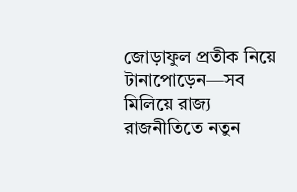জোড়াফুল প্রতীক নিয়ে টানাপোড়েন—সব মিলিয়ে রাজ্য রাজনীতিতে নতুন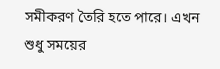সমীকরণ তৈরি হতে পারে। এখন শুধু সময়ের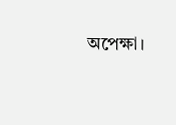অপেক্ষা।